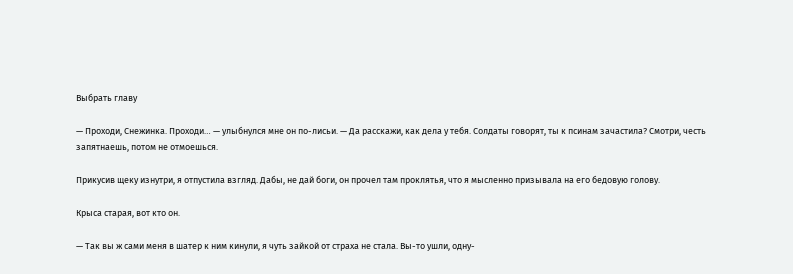Выбрать главу

— Проходи, Снежинка. Проходи… — улыбнулся мне он по-лисьи. — Да расскажи, как дела у тебя. Солдаты говорят, ты к псинам зачастила? Смотри, честь запятнаешь, потом не отмоешься.

Прикусив щеку изнутри, я отпустила взгляд. Дабы, не дай боги, он прочел там проклятья, что я мысленно призывала на его бедовую голову.

Крыса старая, вот кто он.

— Так вы ж сами меня в шатер к ним кинули, я чуть зайкой от страха не стала. Вы-то ушли, одну-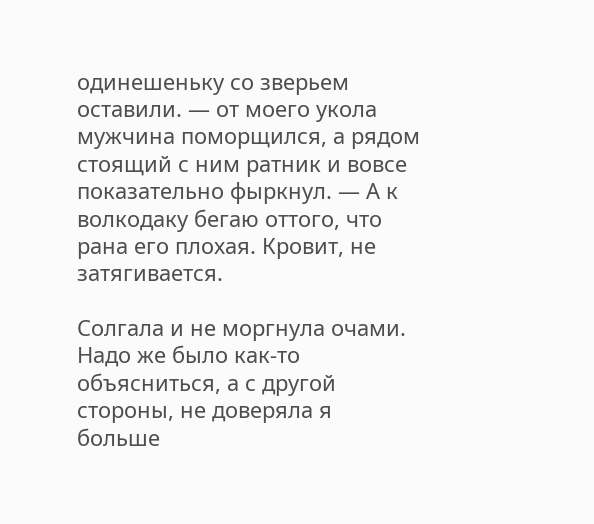одинешеньку со зверьем оставили. — от моего укола мужчина поморщился, а рядом стоящий с ним ратник и вовсе показательно фыркнул. — А к волкодаку бегаю оттого, что рана его плохая. Кровит, не затягивается.

Солгала и не моргнула очами. Надо же было как-то объясниться, а с другой стороны, не доверяла я больше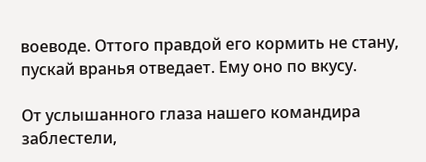воеводе. Оттого правдой его кормить не стану, пускай вранья отведает. Ему оно по вкусу.

От услышанного глаза нашего командира заблестели,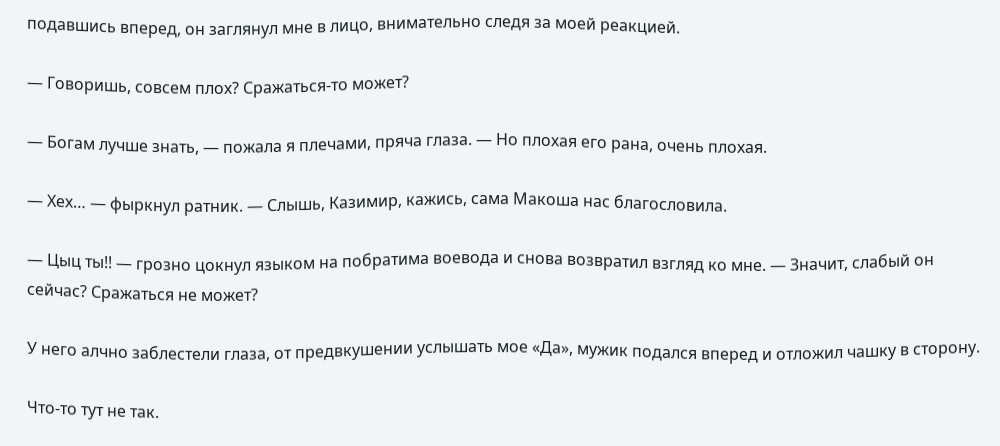подавшись вперед, он заглянул мне в лицо, внимательно следя за моей реакцией.

— Говоришь, совсем плох? Сражаться-то может?

— Богам лучше знать, — пожала я плечами, пряча глаза. — Но плохая его рана, очень плохая.

— Хех… — фыркнул ратник. — Слышь, Казимир, кажись, сама Макоша нас благословила.

— Цыц ты!! — грозно цокнул языком на побратима воевода и снова возвратил взгляд ко мне. — Значит, слабый он сейчас? Сражаться не может?

У него алчно заблестели глаза, от предвкушении услышать мое «Да», мужик подался вперед и отложил чашку в сторону.

Что-то тут не так.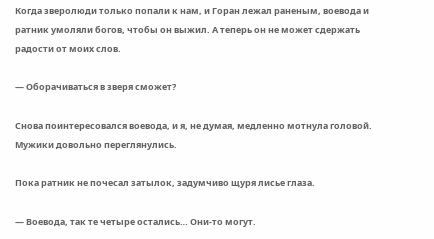Когда зверолюди только попали к нам, и Горан лежал раненым, воевода и ратник умоляли богов, чтобы он выжил. А теперь он не может сдержать радости от моих слов.

— Оборачиваться в зверя сможет?

Снова поинтересовался воевода, и я, не думая, медленно мотнула головой. Мужики довольно переглянулись.

Пока ратник не почесал затылок, задумчиво щуря лисье глаза.

— Воевода, так те четыре остались… Они-то могут.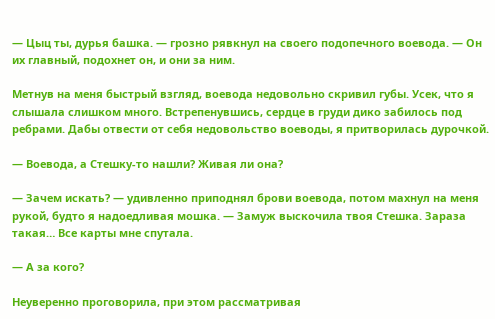— Цыц ты, дурья башка. — грозно рявкнул на своего подопечного воевода. — Он их главный, подохнет он, и они за ним.

Метнув на меня быстрый взгляд, воевода недовольно скривил губы. Усек, что я слышала слишком много. Встрепенувшись, сердце в груди дико забилось под ребрами. Дабы отвести от себя недовольство воеводы, я притворилась дурочкой.

— Воевода, а Стешку-то нашли? Живая ли она?

— Зачем искать? — удивленно приподнял брови воевода, потом махнул на меня рукой, будто я надоедливая мошка. — Замуж выскочила твоя Стешка. Зараза такая… Все карты мне спутала.

— А за кого?

Неуверенно проговорила, при этом рассматривая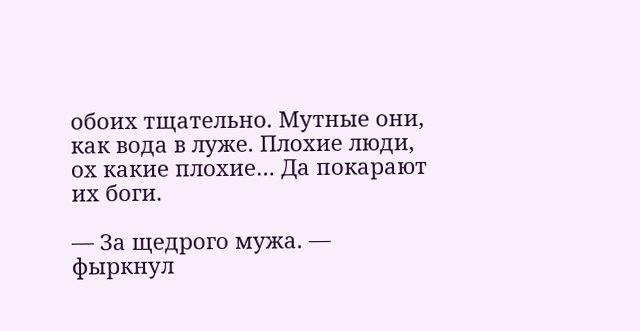обоих тщательно. Мутные они, как вода в луже. Плохие люди, ох какие плохие… Да покарают их боги.

— За щедрого мужа. — фыркнул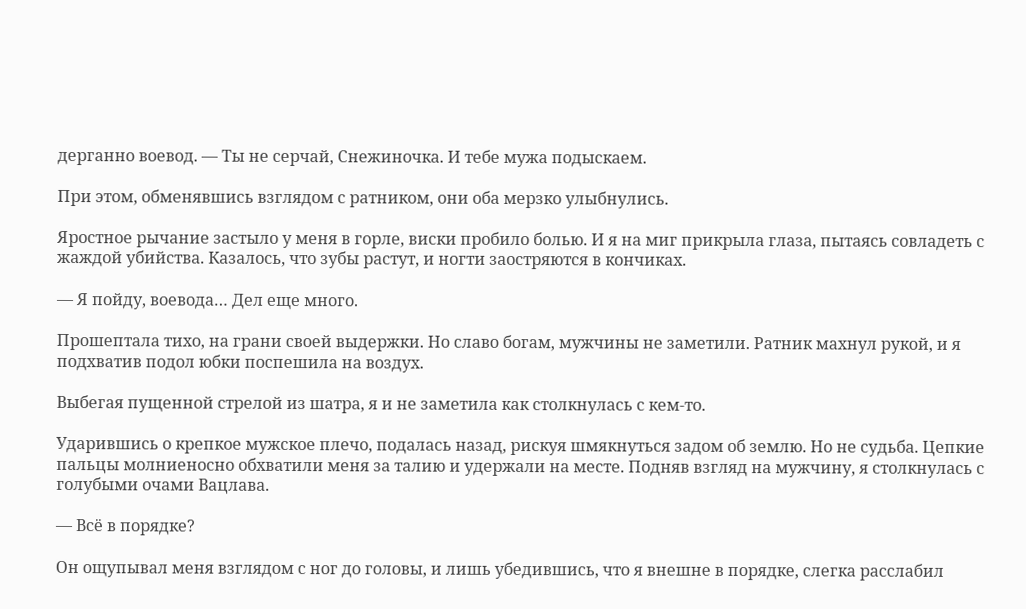дерганно воевод. — Ты не серчай, Снежиночка. И тебе мужа подыскаем.

При этом, обменявшись взглядом с ратником, они оба мерзко улыбнулись.

Яростное рычание застыло у меня в горле, виски пробило болью. И я на миг прикрыла глаза, пытаясь совладеть с жаждой убийства. Казалось, что зубы растут, и ногти заостряются в кончиках.

— Я пойду, воевода… Дел еще много.

Прошептала тихо, на грани своей выдержки. Но славо богам, мужчины не заметили. Ратник махнул рукой, и я подхватив подол юбки поспешила на воздух.

Выбегая пущенной стрелой из шатра, я и не заметила как столкнулась с кем-то.

Ударившись о крепкое мужское плечо, подалась назад, рискуя шмякнуться задом об землю. Но не судьба. Цепкие пальцы молниеносно обхватили меня за талию и удержали на месте. Подняв взгляд на мужчину, я столкнулась с голубыми очами Вацлава.

— Всё в порядке?

Он ощупывал меня взглядом с ног до головы, и лишь убедившись, что я внешне в порядке, слегка расслабил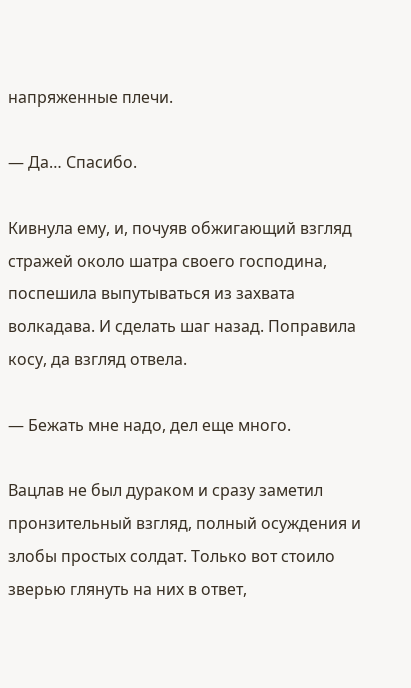напряженные плечи.

— Да… Спасибо.

Кивнула ему, и, почуяв обжигающий взгляд стражей около шатра своего господина, поспешила выпутываться из захвата волкадава. И сделать шаг назад. Поправила косу, да взгляд отвела.

— Бежать мне надо, дел еще много.

Вацлав не был дураком и сразу заметил пронзительный взгляд, полный осуждения и злобы простых солдат. Только вот стоило зверью глянуть на них в ответ,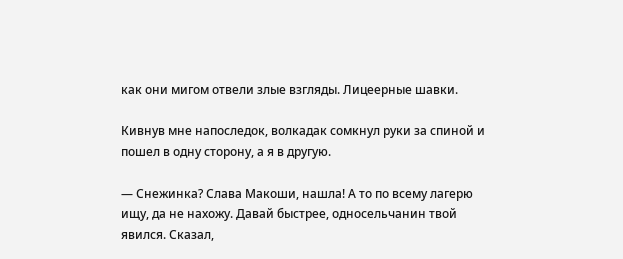как они мигом отвели злые взгляды. Лицеерные шавки.

Кивнув мне напоследок, волкадак сомкнул руки за спиной и пошел в одну сторону, а я в другую.

— Снежинка? Слава Макоши, нашла! А то по всему лагерю ищу, да не нахожу. Давай быстрее, односельчанин твой явился. Сказал,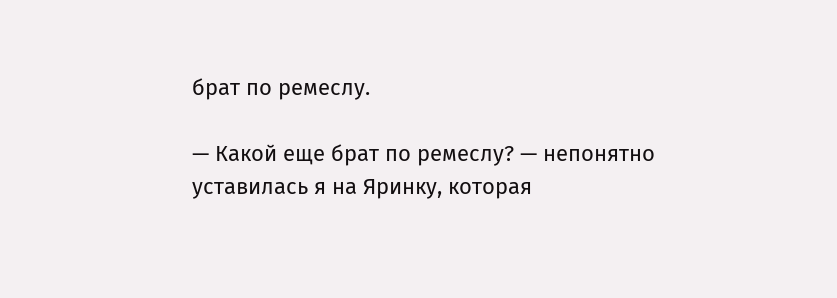брат по ремеслу.

— Какой еще брат по ремеслу? — непонятно уставилась я на Яринку, которая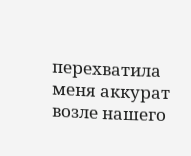перехватила меня аккурат возле нашего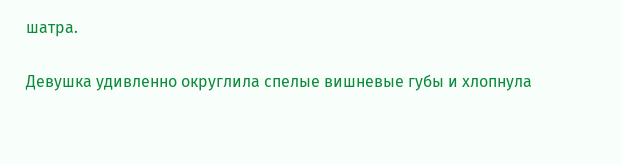шатра.

Девушка удивленно округлила спелые вишневые губы и хлопнула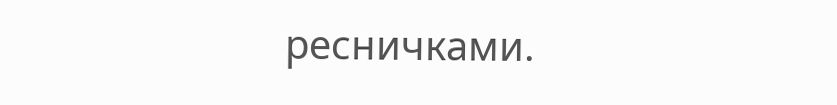ресничками.